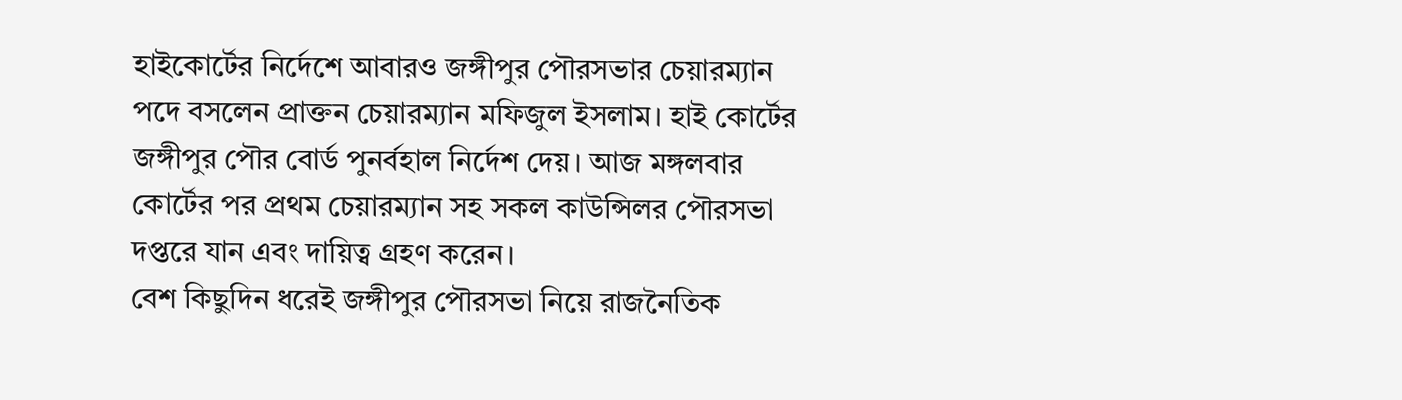হাইকোর্টের নির্দেশে আবারও জঙ্গীপুর পৌরসভার চেয়ারম্যান পদে বসলেন প্রাক্তন চেয়ারম্যান মফিজুল ইসলাম। হাই কোর্টের জঙ্গীপুর পৌর বোর্ড পুনর্বহাল নির্দেশ দেয়। আজ মঙ্গলবার কোর্টের পর প্রথম চেয়ারম্যান সহ সকল কাউন্সিলর পৌরসভা দপ্তরে যান এবং দায়িত্ব গ্রহণ করেন।
বেশ কিছুদিন ধরেই জঙ্গীপুর পৌরসভা নিয়ে রাজনৈতিক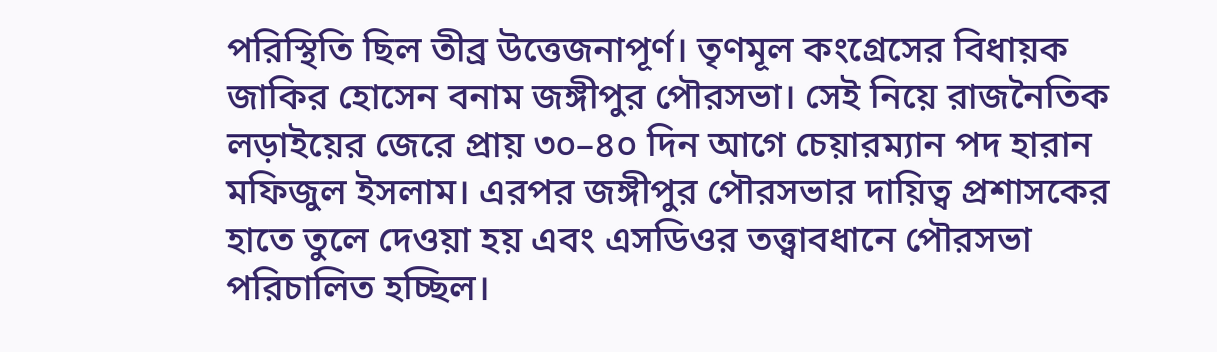পরিস্থিতি ছিল তীব্র উত্তেজনাপূর্ণ। তৃণমূল কংগ্রেসের বিধায়ক জাকির হোসেন বনাম জঙ্গীপুর পৌরসভা। সেই নিয়ে রাজনৈতিক লড়াইয়ের জেরে প্রায় ৩০–৪০ দিন আগে চেয়ারম্যান পদ হারান মফিজুল ইসলাম। এরপর জঙ্গীপুর পৌরসভার দায়িত্ব প্রশাসকের হাতে তুলে দেওয়া হয় এবং এসডিওর তত্ত্বাবধানে পৌরসভা পরিচালিত হচ্ছিল।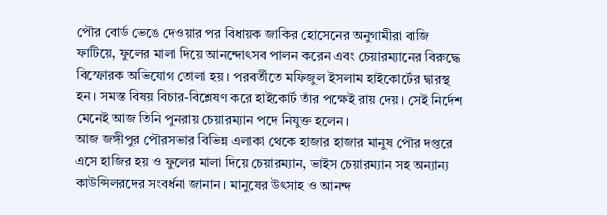পৌর বোর্ড ভেঙে দেওয়ার পর বিধায়ক জাকির হোসেনের অনুগামীরা বাজি ফাটিয়ে, ফুলের মালা দিয়ে আনন্দোৎসব পালন করেন এবং চেয়ারম্যানের বিরুদ্ধে বিস্ফোরক অভিযোগ তোলা হয়। পরবর্তীতে মফিজুল ইসলাম হাইকোর্টের দ্বারস্থ হন। সমস্ত বিষয় বিচার-বিশ্লেষণ করে হাইকোর্ট তাঁর পক্ষেই রায় দেয়। সেই নির্দেশ মেনেই আজ তিনি পুনরায় চেয়ারম্যান পদে নিযুক্ত হলেন।
আজ জঙ্গীপুর পৌরসভার বিভিন্ন এলাকা থেকে হাজার হাজার মানুষ পৌর দপ্তরে এসে হাজির হয় ও ফুলের মালা দিয়ে চেয়ারম্যান, ভাইস চেয়ারম্যান সহ অন্যান্য কাউন্সিলরদের সংবর্ধনা জানান। মানুষের উৎসাহ ও আনন্দ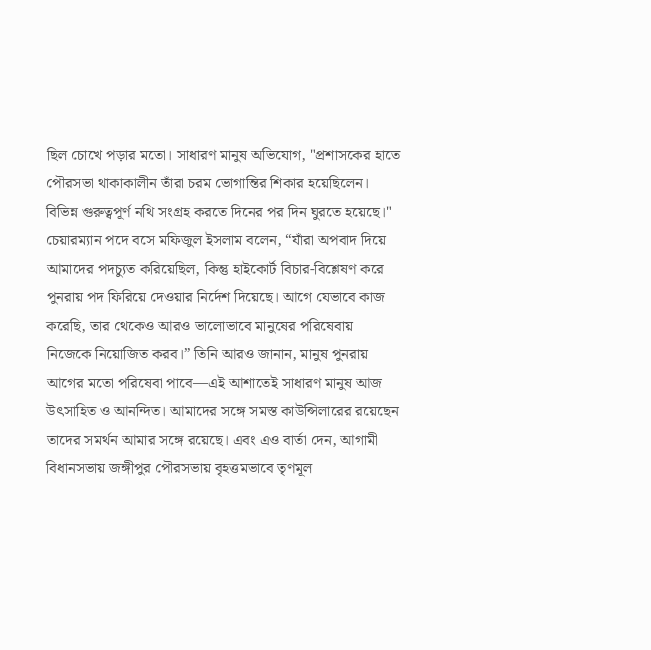ছিল চোখে পড়ার মতো। সাধারণ মানুষ অভিযোগ, "প্রশাসকের হাতে পৌরসভা থাকাকালীন তাঁরা চরম ভোগান্তির শিকার হয়েছিলেন। বিভিন্ন গুরুত্বপূর্ণ নথি সংগ্রহ করতে দিনের পর দিন ঘুরতে হয়েছে।"
চেয়ারম্যান পদে বসে মফিজুল ইসলাম বলেন, “যাঁরা অপবাদ দিয়ে আমাদের পদচ্যুত করিয়েছিল, কিন্তু হাইকোর্ট বিচার-বিশ্লেষণ করে পুনরায় পদ ফিরিয়ে দেওয়ার নির্দেশ দিয়েছে। আগে যেভাবে কাজ করেছি, তার থেকেও আরও ভালোভাবে মানুষের পরিষেবায় নিজেকে নিয়োজিত করব।” তিনি আরও জানান, মানুষ পুনরায় আগের মতো পরিষেবা পাবে—এই আশাতেই সাধারণ মানুষ আজ উৎসাহিত ও আনন্দিত। আমাদের সঙ্গে সমস্ত কাউন্সিলারের রয়েছেন তাদের সমর্থন আমার সঙ্গে রয়েছে। এবং এও বার্তা দেন, আগামী বিধানসভায় জঙ্গীপুর পৌরসভায় বৃহত্তমভাবে তৃণমূল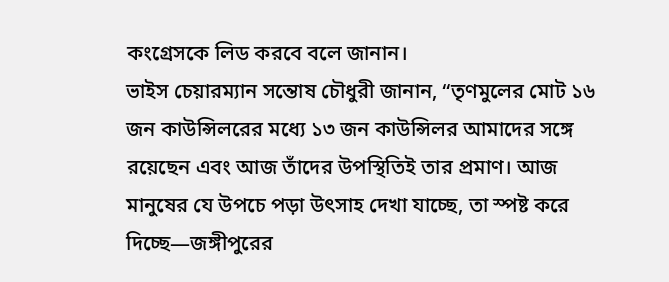কংগ্রেসকে লিড করবে বলে জানান।
ভাইস চেয়ারম্যান সন্তোষ চৌধুরী জানান, “তৃণমুলের মোট ১৬ জন কাউন্সিলরের মধ্যে ১৩ জন কাউন্সিলর আমাদের সঙ্গে রয়েছেন এবং আজ তাঁদের উপস্থিতিই তার প্রমাণ। আজ মানুষের যে উপচে পড়া উৎসাহ দেখা যাচ্ছে, তা স্পষ্ট করে দিচ্ছে—জঙ্গীপুরের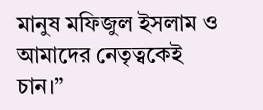মানুষ মফিজুল ইসলাম ও আমাদের নেতৃত্বকেই চান।”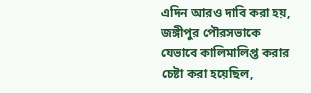এদিন আরও দাবি করা হয়, জঙ্গীপুর পৌরসভাকে যেভাবে কালিমালিপ্ত করার চেষ্টা করা হয়েছিল,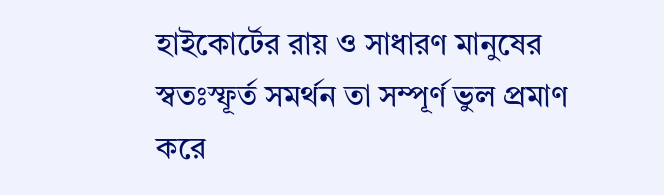হাইকোর্টের রায় ও সাধারণ মানুষের স্বতঃস্ফূর্ত সমর্থন তা সম্পূর্ণ ভুল প্রমাণ করে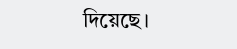দিয়েছে।